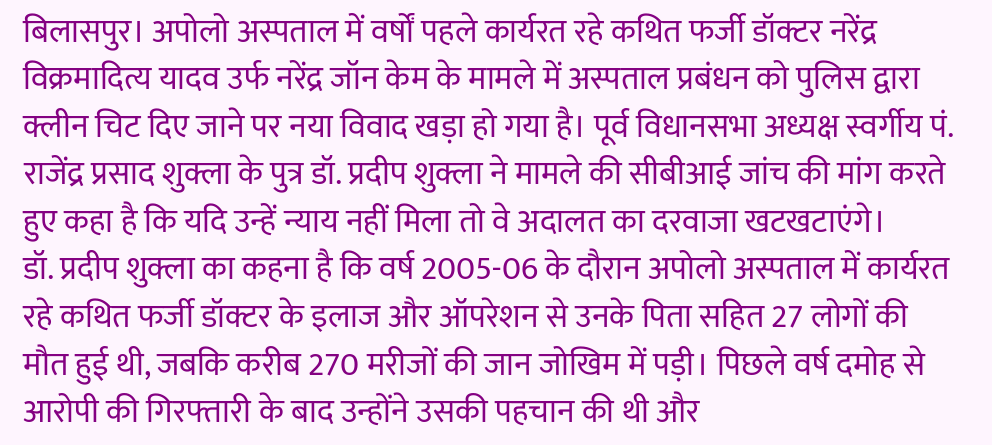बिलासपुर। अपोलो अस्पताल में वर्षों पहले कार्यरत रहे कथित फर्जी डॉक्टर नरेंद्र विक्रमादित्य यादव उर्फ नरेंद्र जॉन केम के मामले में अस्पताल प्रबंधन को पुलिस द्वारा क्लीन चिट दिए जाने पर नया विवाद खड़ा हो गया है। पूर्व विधानसभा अध्यक्ष स्वर्गीय पं. राजेंद्र प्रसाद शुक्ला के पुत्र डॉ. प्रदीप शुक्ला ने मामले की सीबीआई जांच की मांग करते हुए कहा है कि यदि उन्हें न्याय नहीं मिला तो वे अदालत का दरवाजा खटखटाएंगे।
डॉ. प्रदीप शुक्ला का कहना है कि वर्ष 2005-06 के दौरान अपोलो अस्पताल में कार्यरत रहे कथित फर्जी डॉक्टर के इलाज और ऑपरेशन से उनके पिता सहित 27 लोगों की मौत हुई थी, जबकि करीब 270 मरीजों की जान जोखिम में पड़ी। पिछले वर्ष दमोह से आरोपी की गिरफ्तारी के बाद उन्होंने उसकी पहचान की थी और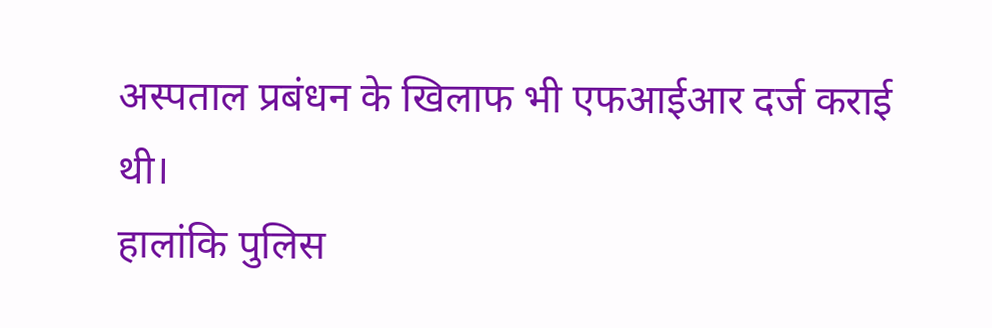अस्पताल प्रबंधन के खिलाफ भी एफआईआर दर्ज कराई थी।
हालांकि पुलिस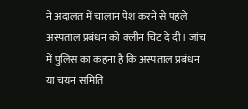ने अदालत में चालान पेश करने से पहले अस्पताल प्रबंधन को क्लीन चिट दे दी। जांच में पुलिस का कहना है कि अस्पताल प्रबंधन या चयन समिति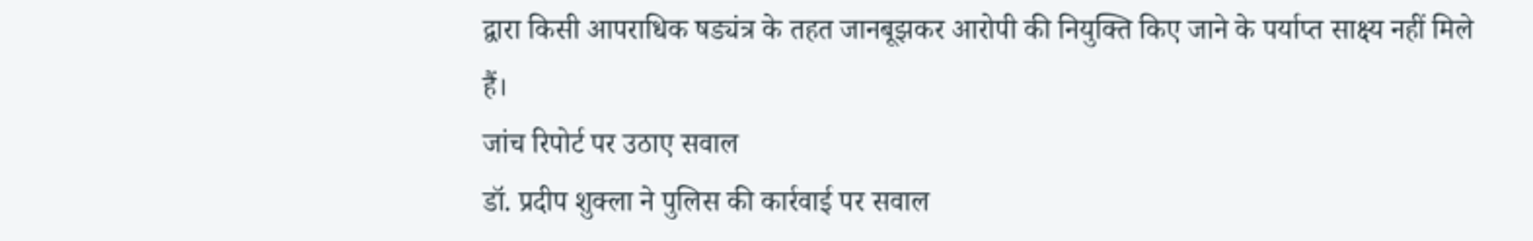द्वारा किसी आपराधिक षड्यंत्र के तहत जानबूझकर आरोपी की नियुक्ति किए जाने के पर्याप्त साक्ष्य नहीं मिले हैं।
जांच रिपोर्ट पर उठाए सवाल
डॉ. प्रदीप शुक्ला ने पुलिस की कार्रवाई पर सवाल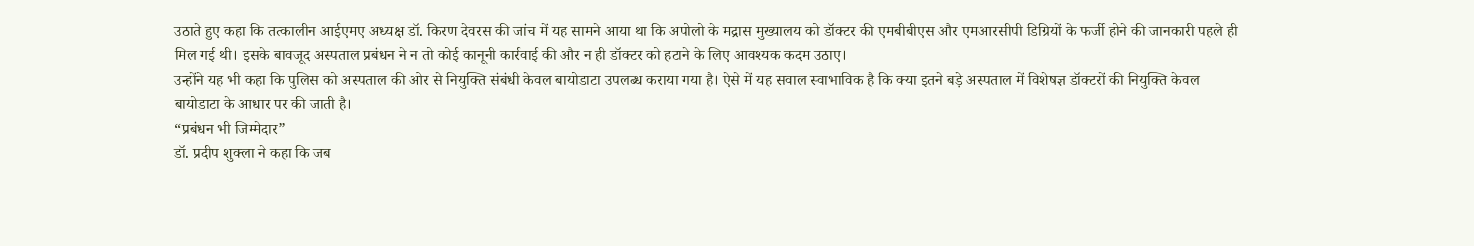उठाते हुए कहा कि तत्कालीन आईएमए अध्यक्ष डॉ. किरण देवरस की जांच में यह सामने आया था कि अपोलो के मद्रास मुख्यालय को डॉक्टर की एमबीबीएस और एमआरसीपी डिग्रियों के फर्जी होने की जानकारी पहले ही मिल गई थी। इसके बावजूद अस्पताल प्रबंधन ने न तो कोई कानूनी कार्रवाई की और न ही डॉक्टर को हटाने के लिए आवश्यक कदम उठाए।
उन्होंने यह भी कहा कि पुलिस को अस्पताल की ओर से नियुक्ति संबंधी केवल बायोडाटा उपलब्ध कराया गया है। ऐसे में यह सवाल स्वाभाविक है कि क्या इतने बड़े अस्पताल में विशेषज्ञ डॉक्टरों की नियुक्ति केवल बायोडाटा के आधार पर की जाती है।
“प्रबंधन भी जिम्मेदार”
डॉ. प्रदीप शुक्ला ने कहा कि जब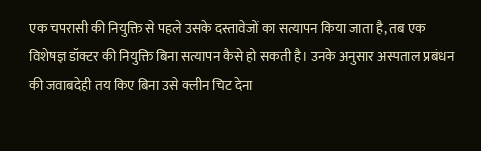एक चपरासी की नियुक्ति से पहले उसके दस्तावेजों का सत्यापन किया जाता है, तब एक विशेषज्ञ डॉक्टर की नियुक्ति बिना सत्यापन कैसे हो सकती है। उनके अनुसार अस्पताल प्रबंधन की जवाबदेही तय किए बिना उसे क्लीन चिट देना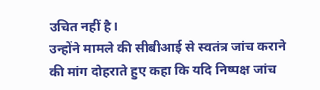उचित नहीं है।
उन्होंने मामले की सीबीआई से स्वतंत्र जांच कराने की मांग दोहराते हुए कहा कि यदि निष्पक्ष जांच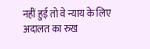नहीं हुई तो वे न्याय के लिए अदालत का रुख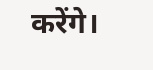करेंगे।